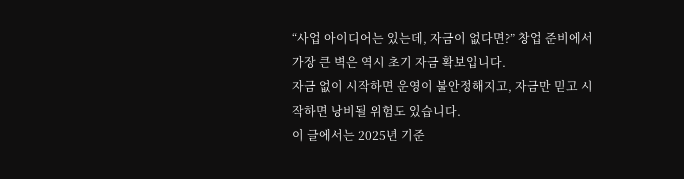“사업 아이디어는 있는데, 자금이 없다면?” 창업 준비에서 가장 큰 벽은 역시 초기 자금 확보입니다.
자금 없이 시작하면 운영이 불안정해지고, 자금만 믿고 시작하면 낭비될 위험도 있습니다.
이 글에서는 2025년 기준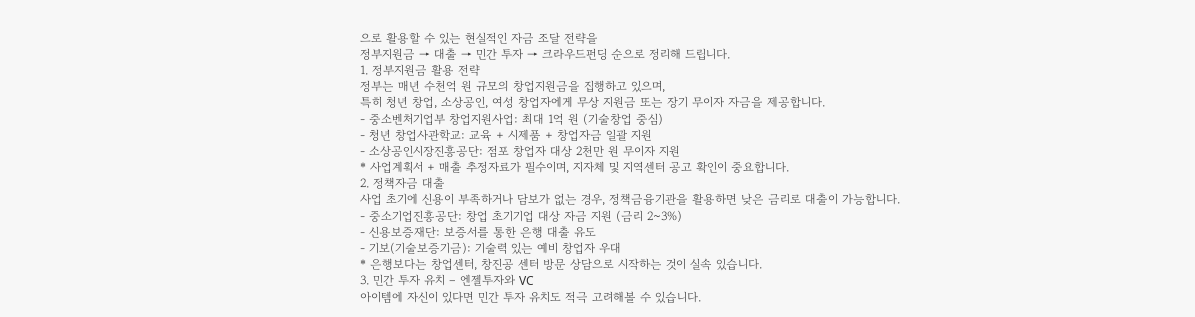으로 활용할 수 있는 현실적인 자금 조달 전략을
정부지원금 → 대출 → 민간 투자 → 크라우드펀딩 순으로 정리해 드립니다.
1. 정부지원금 활용 전략
정부는 매년 수천억 원 규모의 창업지원금을 집행하고 있으며,
특히 청년 창업, 소상공인, 여성 창업자에게 무상 지원금 또는 장기 무이자 자금을 제공합니다.
- 중소벤처기업부 창업지원사업: 최대 1억 원 (기술창업 중심)
- 청년 창업사관학교: 교육 + 시제품 + 창업자금 일괄 지원
- 소상공인시장진흥공단: 점포 창업자 대상 2천만 원 무이자 지원
* 사업계획서 + 매출 추정자료가 필수이며, 지자체 및 지역센터 공고 확인이 중요합니다.
2. 정책자금 대출
사업 초기에 신용이 부족하거나 담보가 없는 경우, 정책금융기관을 활용하면 낮은 금리로 대출이 가능합니다.
- 중소기업진흥공단: 창업 초기기업 대상 자금 지원 (금리 2~3%)
- 신용보증재단: 보증서를 통한 은행 대출 유도
- 기보(기술보증기금): 기술력 있는 예비 창업자 우대
* 은행보다는 창업센터, 창진공 센터 방문 상담으로 시작하는 것이 실속 있습니다.
3. 민간 투자 유치 – 엔젤투자와 VC
아이템에 자신이 있다면 민간 투자 유치도 적극 고려해볼 수 있습니다.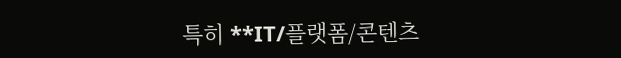특히 **IT/플랫폼/콘텐츠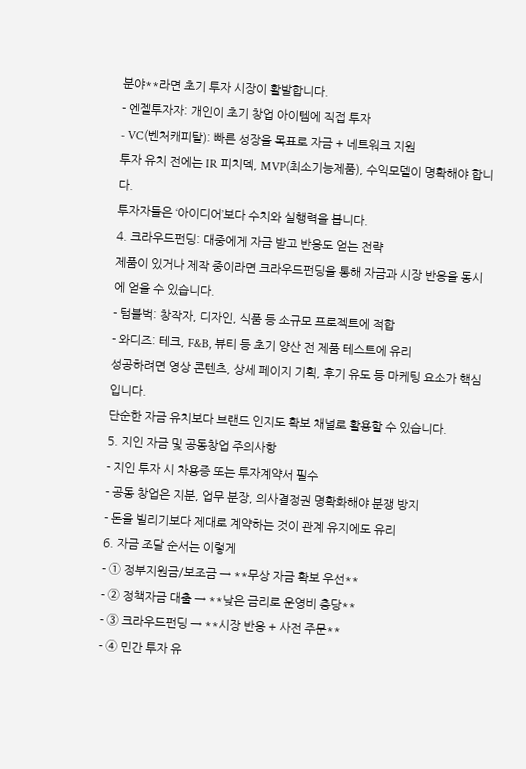분야**라면 초기 투자 시장이 활발합니다.
- 엔젤투자자: 개인이 초기 창업 아이템에 직접 투자
- VC(벤처캐피탈): 빠른 성장을 목표로 자금 + 네트워크 지원
투자 유치 전에는 IR 피치덱, MVP(최소기능제품), 수익모델이 명확해야 합니다.
투자자들은 ‘아이디어’보다 수치와 실행력을 봅니다.
4. 크라우드펀딩: 대중에게 자금 받고 반응도 얻는 전략
제품이 있거나 제작 중이라면 크라우드펀딩을 통해 자금과 시장 반응을 동시에 얻을 수 있습니다.
- 텀블벅: 창작자, 디자인, 식품 등 소규모 프로젝트에 적합
- 와디즈: 테크, F&B, 뷰티 등 초기 양산 전 제품 테스트에 유리
성공하려면 영상 콘텐츠, 상세 페이지 기획, 후기 유도 등 마케팅 요소가 핵심입니다.
단순한 자금 유치보다 브랜드 인지도 확보 채널로 활용할 수 있습니다.
5. 지인 자금 및 공동창업 주의사항
- 지인 투자 시 차용증 또는 투자계약서 필수
- 공동 창업은 지분, 업무 분장, 의사결정권 명확화해야 분쟁 방지
- 돈을 빌리기보다 제대로 계약하는 것이 관계 유지에도 유리
6. 자금 조달 순서는 이렇게
- ① 정부지원금/보조금 → **무상 자금 확보 우선**
- ② 정책자금 대출 → **낮은 금리로 운영비 충당**
- ③ 크라우드펀딩 → **시장 반응 + 사전 주문**
- ④ 민간 투자 유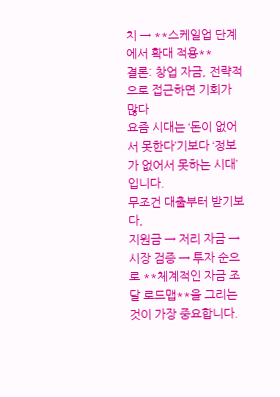치 → **스케일업 단계에서 확대 적용**
결론: 창업 자금, 전략적으로 접근하면 기회가 많다
요즘 시대는 ‘돈이 없어서 못한다’기보다 ‘정보가 없어서 못하는 시대’입니다.
무조건 대출부터 받기보다,
지원금 → 저리 자금 → 시장 검증 → 투자 순으로 **체계적인 자금 조달 로드맵**을 그리는 것이 가장 중요합니다.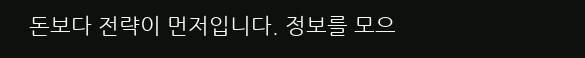돈보다 전략이 먼저입니다. 정보를 모으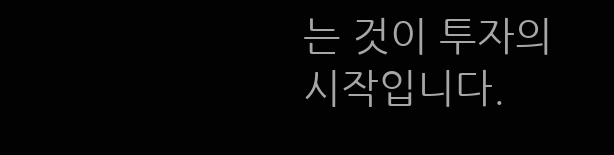는 것이 투자의 시작입니다.